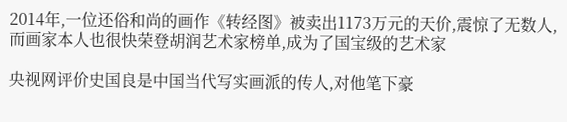2014年,一位还俗和尚的画作《转经图》被卖出1173万元的天价,震惊了无数人,而画家本人也很快荣登胡润艺术家榜单,成为了国宝级的艺术家

央视网评价史国良是中国当代写实画派的传人,对他笔下豪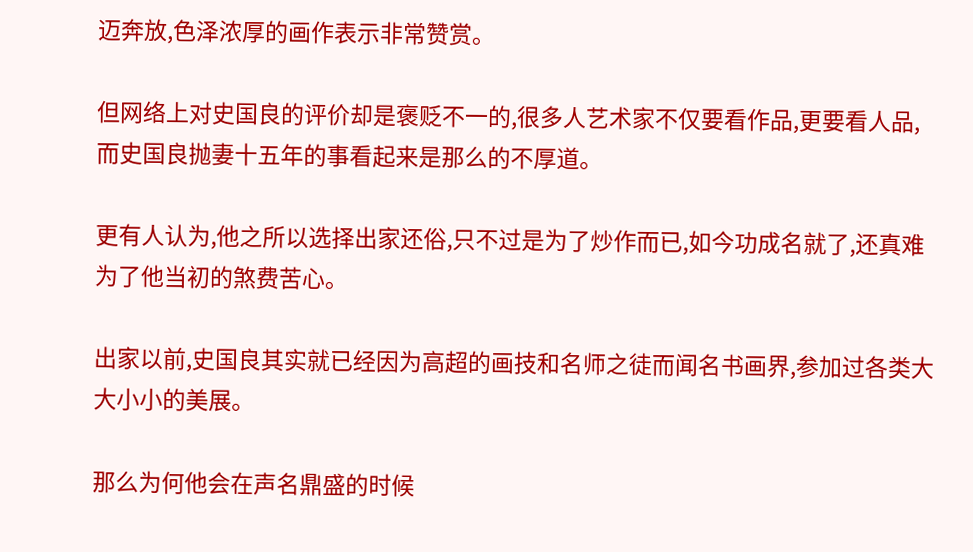迈奔放,色泽浓厚的画作表示非常赞赏。

但网络上对史国良的评价却是褒贬不一的,很多人艺术家不仅要看作品,更要看人品,而史国良抛妻十五年的事看起来是那么的不厚道。

更有人认为,他之所以选择出家还俗,只不过是为了炒作而已,如今功成名就了,还真难为了他当初的煞费苦心。

出家以前,史国良其实就已经因为高超的画技和名师之徒而闻名书画界,参加过各类大大小小的美展。

那么为何他会在声名鼎盛的时候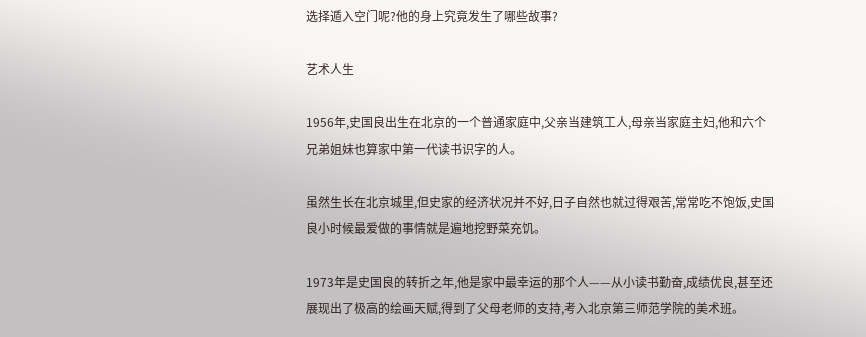选择遁入空门呢?他的身上究竟发生了哪些故事?

艺术人生

1956年,史国良出生在北京的一个普通家庭中,父亲当建筑工人,母亲当家庭主妇,他和六个兄弟姐妹也算家中第一代读书识字的人。

虽然生长在北京城里,但史家的经济状况并不好,日子自然也就过得艰苦,常常吃不饱饭,史国良小时候最爱做的事情就是遍地挖野菜充饥。

1973年是史国良的转折之年,他是家中最幸运的那个人——从小读书勤奋,成绩优良,甚至还展现出了极高的绘画天赋,得到了父母老师的支持,考入北京第三师范学院的美术班。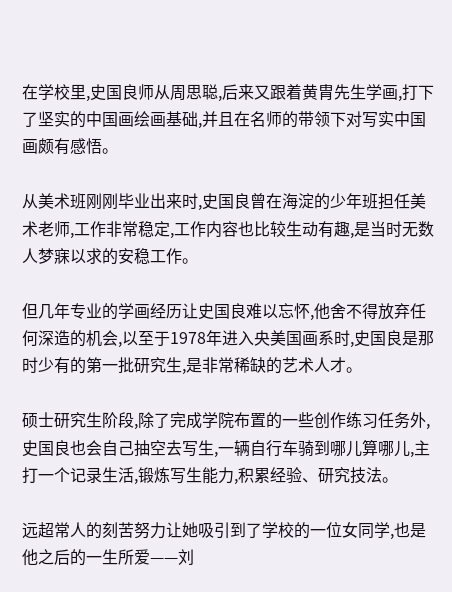在学校里,史国良师从周思聪,后来又跟着黄胄先生学画,打下了坚实的中国画绘画基础,并且在名师的带领下对写实中国画颇有感悟。

从美术班刚刚毕业出来时,史国良曾在海淀的少年班担任美术老师,工作非常稳定,工作内容也比较生动有趣,是当时无数人梦寐以求的安稳工作。

但几年专业的学画经历让史国良难以忘怀,他舍不得放弃任何深造的机会,以至于1978年进入央美国画系时,史国良是那时少有的第一批研究生,是非常稀缺的艺术人才。

硕士研究生阶段,除了完成学院布置的一些创作练习任务外,史国良也会自己抽空去写生,一辆自行车骑到哪儿算哪儿,主打一个记录生活,锻炼写生能力,积累经验、研究技法。

远超常人的刻苦努力让她吸引到了学校的一位女同学,也是他之后的一生所爱——刘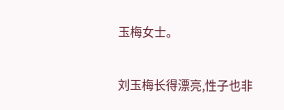玉梅女士。

刘玉梅长得漂亮,性子也非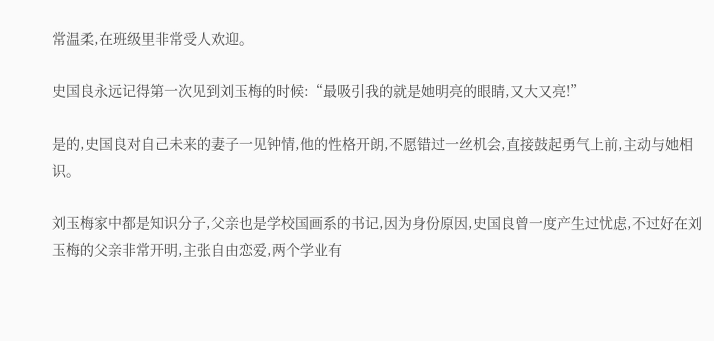常温柔,在班级里非常受人欢迎。

史国良永远记得第一次见到刘玉梅的时候:“最吸引我的就是她明亮的眼睛,又大又亮!”

是的,史国良对自己未来的妻子一见钟情,他的性格开朗,不愿错过一丝机会,直接鼓起勇气上前,主动与她相识。

刘玉梅家中都是知识分子,父亲也是学校国画系的书记,因为身份原因,史国良曾一度产生过忧虑,不过好在刘玉梅的父亲非常开明,主张自由恋爱,两个学业有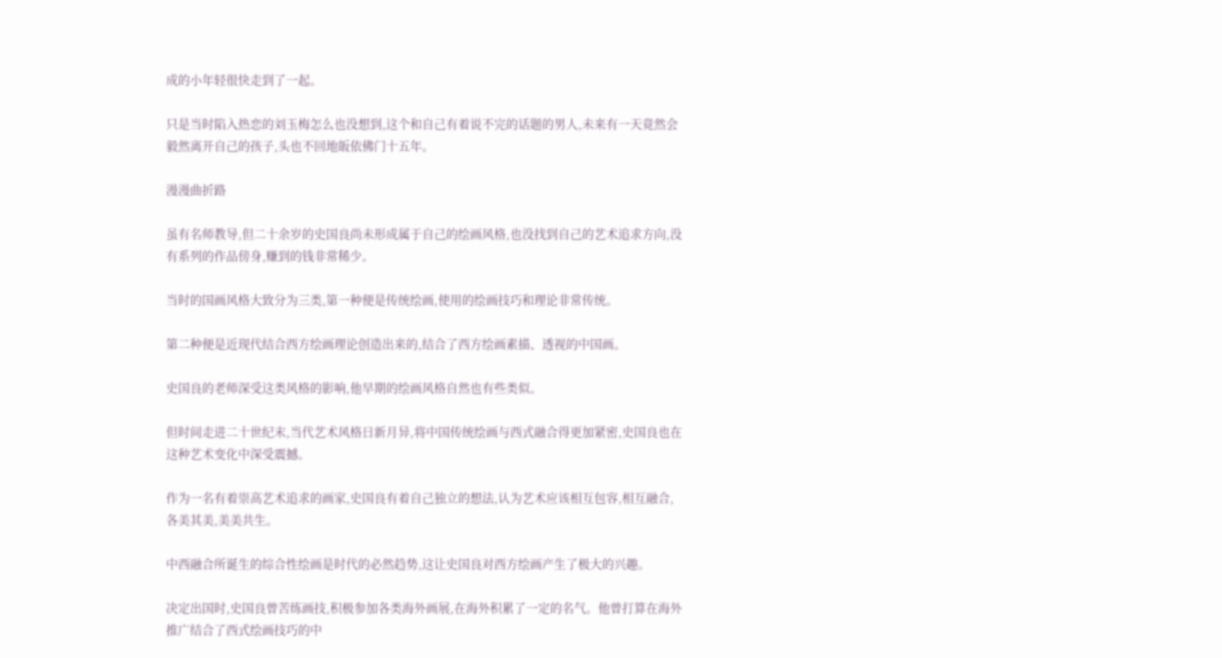成的小年轻很快走到了一起。

只是当时陷入热恋的刘玉梅怎么也没想到,这个和自己有着说不完的话题的男人,未来有一天竟然会毅然离开自己的孩子,头也不回地皈依佛门十五年。

漫漫曲折路

虽有名师教导,但二十余岁的史国良尚未形成属于自己的绘画风格,也没找到自己的艺术追求方向,没有系列的作品傍身,赚到的钱非常稀少。

当时的国画风格大致分为三类,第一种便是传统绘画,使用的绘画技巧和理论非常传统。

第二种便是近现代结合西方绘画理论创造出来的,结合了西方绘画素描、透视的中国画。

史国良的老师深受这类风格的影响,他早期的绘画风格自然也有些类似。

但时间走进二十世纪末,当代艺术风格日新月异,将中国传统绘画与西式融合得更加紧密,史国良也在这种艺术变化中深受震撼。

作为一名有着崇高艺术追求的画家,史国良有着自己独立的想法,认为艺术应该相互包容,相互融合,各美其美,美美共生。

中西融合所诞生的综合性绘画是时代的必然趋势,这让史国良对西方绘画产生了极大的兴趣。

决定出国时,史国良曾苦练画技,积极参加各类海外画展,在海外积累了一定的名气。他曾打算在海外推广结合了西式绘画技巧的中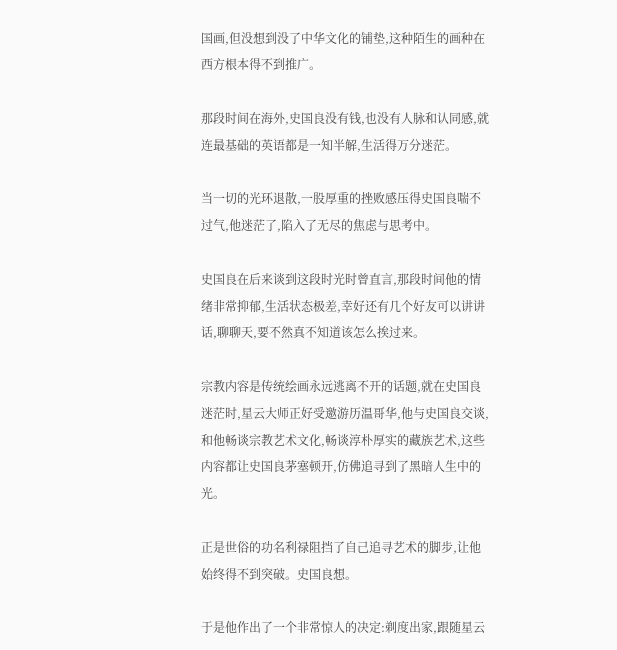国画,但没想到没了中华文化的铺垫,这种陌生的画种在西方根本得不到推广。

那段时间在海外,史国良没有钱,也没有人脉和认同感,就连最基础的英语都是一知半解,生活得万分迷茫。

当一切的光环退散,一股厚重的挫败感压得史国良喘不过气,他迷茫了,陷入了无尽的焦虑与思考中。

史国良在后来谈到这段时光时曾直言,那段时间他的情绪非常抑郁,生活状态极差,幸好还有几个好友可以讲讲话,聊聊天,要不然真不知道该怎么挨过来。

宗教内容是传统绘画永远逃离不开的话题,就在史国良迷茫时,星云大师正好受邀游历温哥华,他与史国良交谈,和他畅谈宗教艺术文化,畅谈淳朴厚实的藏族艺术,这些内容都让史国良茅塞顿开,仿佛追寻到了黑暗人生中的光。

正是世俗的功名利禄阻挡了自己追寻艺术的脚步,让他始终得不到突破。史国良想。

于是他作出了一个非常惊人的决定:剃度出家,跟随星云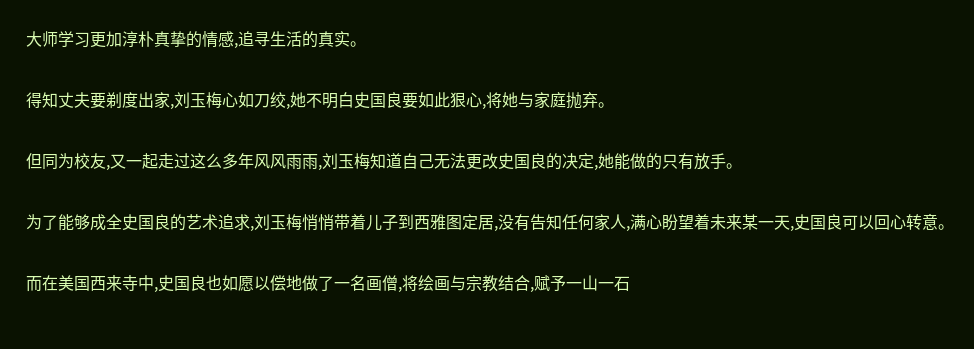大师学习更加淳朴真挚的情感,追寻生活的真实。

得知丈夫要剃度出家,刘玉梅心如刀绞,她不明白史国良要如此狠心,将她与家庭抛弃。

但同为校友,又一起走过这么多年风风雨雨,刘玉梅知道自己无法更改史国良的决定,她能做的只有放手。

为了能够成全史国良的艺术追求,刘玉梅悄悄带着儿子到西雅图定居,没有告知任何家人,满心盼望着未来某一天,史国良可以回心转意。

而在美国西来寺中,史国良也如愿以偿地做了一名画僧,将绘画与宗教结合,赋予一山一石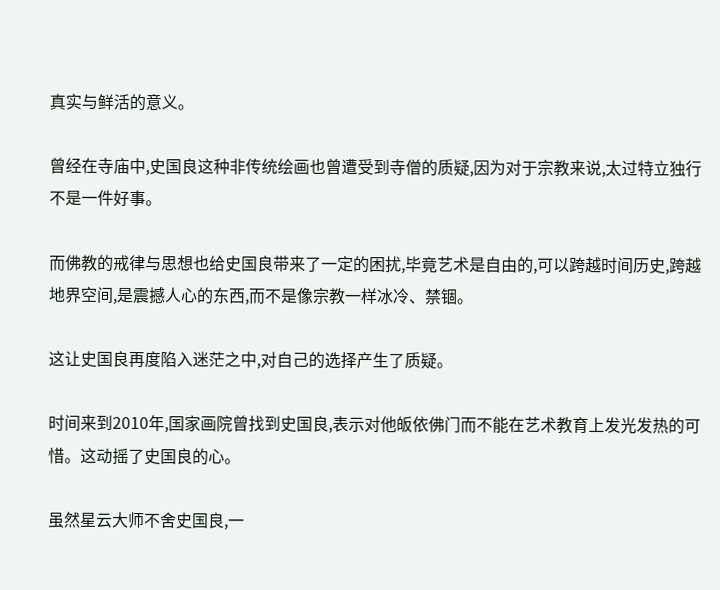真实与鲜活的意义。

曾经在寺庙中,史国良这种非传统绘画也曾遭受到寺僧的质疑,因为对于宗教来说,太过特立独行不是一件好事。

而佛教的戒律与思想也给史国良带来了一定的困扰,毕竟艺术是自由的,可以跨越时间历史,跨越地界空间,是震撼人心的东西,而不是像宗教一样冰冷、禁锢。

这让史国良再度陷入迷茫之中,对自己的选择产生了质疑。

时间来到2010年,国家画院曾找到史国良,表示对他皈依佛门而不能在艺术教育上发光发热的可惜。这动摇了史国良的心。

虽然星云大师不舍史国良,一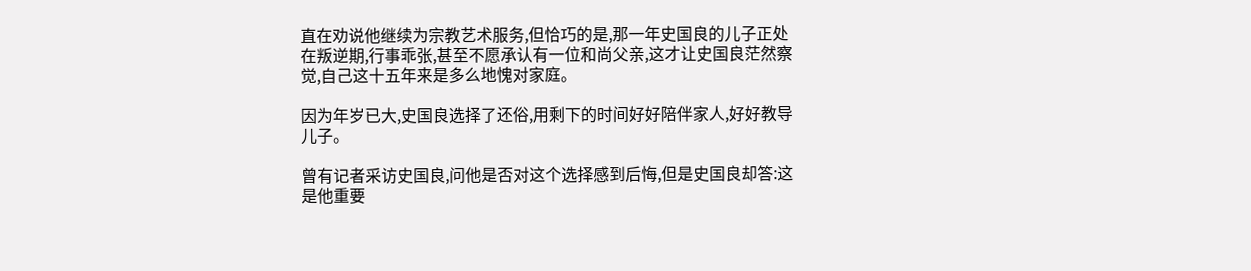直在劝说他继续为宗教艺术服务,但恰巧的是,那一年史国良的儿子正处在叛逆期,行事乖张,甚至不愿承认有一位和尚父亲,这才让史国良茫然察觉,自己这十五年来是多么地愧对家庭。

因为年岁已大,史国良选择了还俗,用剩下的时间好好陪伴家人,好好教导儿子。

曾有记者采访史国良,问他是否对这个选择感到后悔,但是史国良却答:这是他重要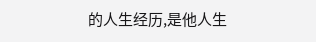的人生经历,是他人生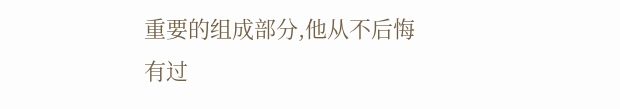重要的组成部分,他从不后悔有过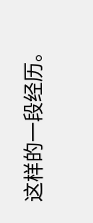这样的一段经历。